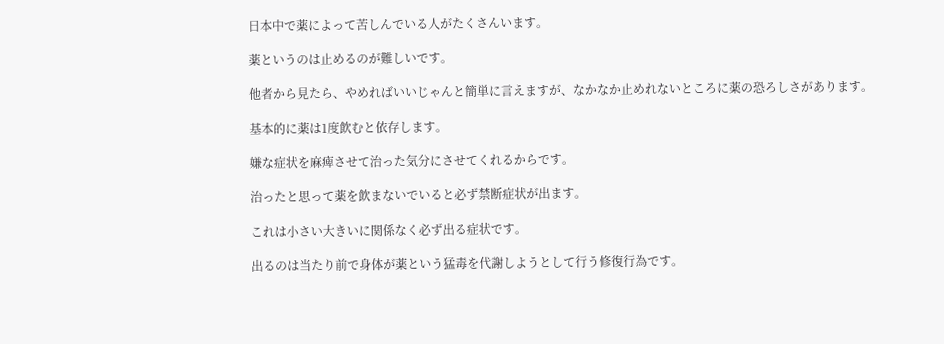日本中で薬によって苦しんでいる人がたくさんいます。

薬というのは止めるのが難しいです。

他者から見たら、やめればいいじゃんと簡単に言えますが、なかなか止めれないところに薬の恐ろしさがあります。

基本的に薬は1度飲むと依存します。

嫌な症状を麻痺させて治った気分にさせてくれるからです。

治ったと思って薬を飲まないでいると必ず禁断症状が出ます。

これは小さい大きいに関係なく必ず出る症状です。

出るのは当たり前で身体が薬という猛毒を代謝しようとして行う修復行為です。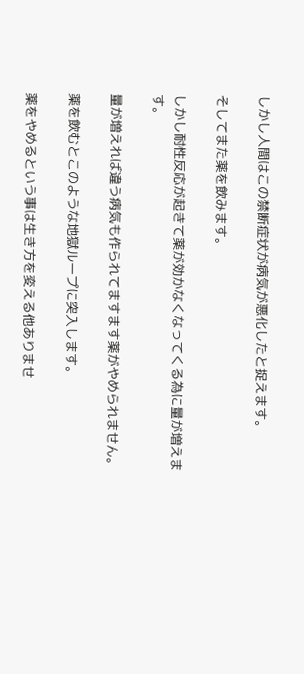しかし人間はこの禁断症状が病気が悪化したと捉えます。

そしてまた薬を飲みます。

しかし耐性反応が起きて薬が効かなくなってくる為に量が増えます。

量が増えれば違う病気も作られてますます薬がやめられません。

薬を飲むとこのような地獄ループに突入します。

薬をやめるという事は生き方を変える他ありませ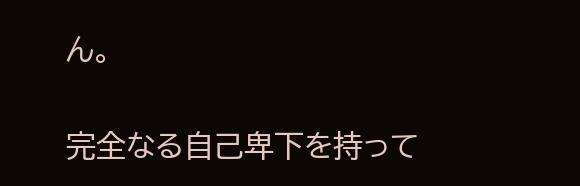ん。

完全なる自己卑下を持って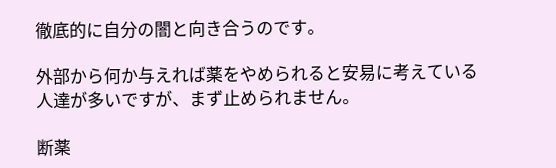徹底的に自分の闇と向き合うのです。

外部から何か与えれば薬をやめられると安易に考えている人達が多いですが、まず止められません。

断薬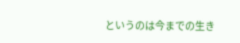というのは今までの生き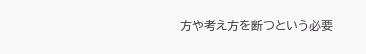方や考え方を断つという必要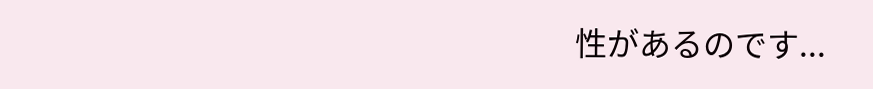性があるのです...